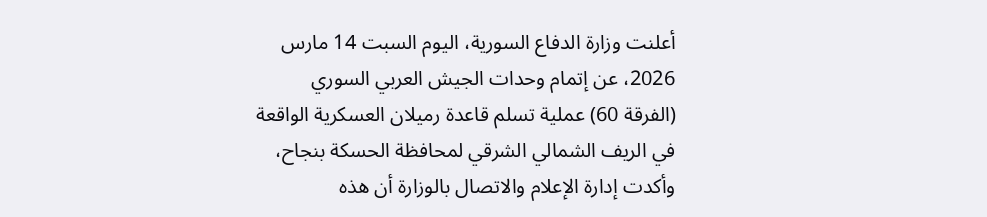أعلنت وزارة الدفاع السورية، اليوم السبت 14 مارس 2026، عن إتمام وحدات الجيش العربي السوري (الفرقة 60) عملية تسلم قاعدة رميلان العسكرية الواقعة في الريف الشمالي الشرقي لمحافظة الحسكة بنجاح، وأكدت إدارة الإعلام والاتصال بالوزارة أن هذه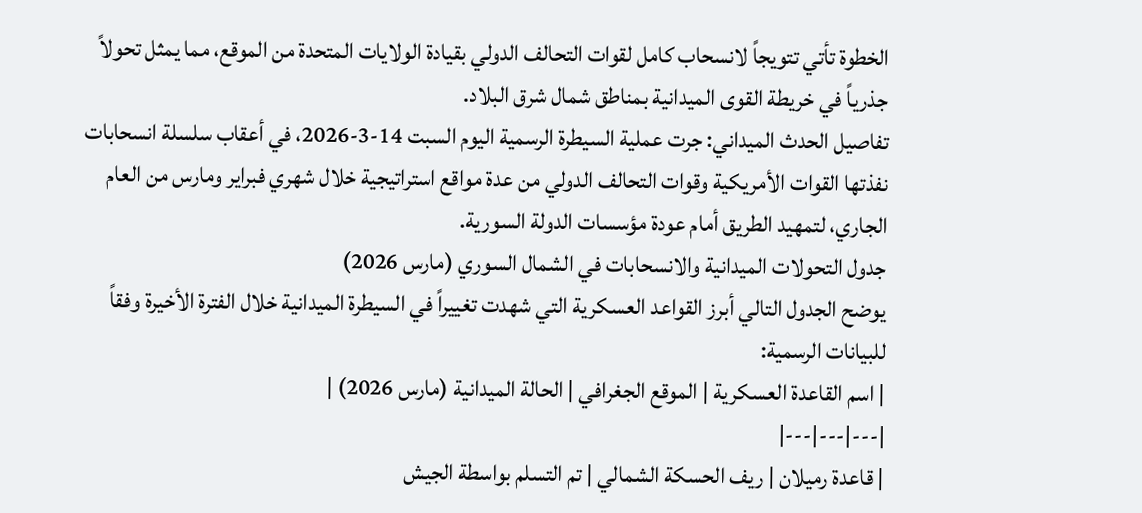الخطوة تأتي تتويجاً لانسحاب كامل لقوات التحالف الدولي بقيادة الولايات المتحدة من الموقع، مما يمثل تحولاً جذرياً في خريطة القوى الميدانية بمناطق شمال شرق البلاد.
تفاصيل الحدث الميداني: جرت عملية السيطرة الرسمية اليوم السبت 14-3-2026، في أعقاب سلسلة انسحابات نفذتها القوات الأمريكية وقوات التحالف الدولي من عدة مواقع استراتيجية خلال شهري فبراير ومارس من العام الجاري، لتمهيد الطريق أمام عودة مؤسسات الدولة السورية.
جدول التحولات الميدانية والانسحابات في الشمال السوري (مارس 2026)
يوضح الجدول التالي أبرز القواعد العسكرية التي شهدت تغييراً في السيطرة الميدانية خلال الفترة الأخيرة وفقاً للبيانات الرسمية:
| اسم القاعدة العسكرية | الموقع الجغرافي | الحالة الميدانية (مارس 2026) |
|---|---|---|
| قاعدة رميلان | ريف الحسكة الشمالي | تم التسلم بواسطة الجيش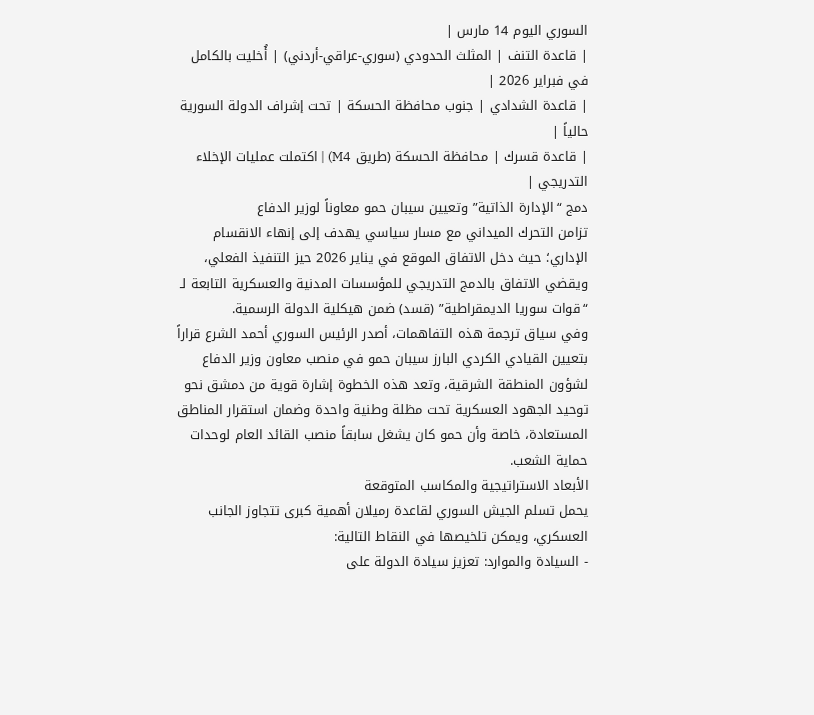السوري اليوم 14 مارس |
| قاعدة التنف | المثلث الحدودي (سوري-عراقي-أردني) | أُخليت بالكامل في فبراير 2026 |
| قاعدة الشدادي | جنوب محافظة الحسكة | تحت إشراف الدولة السورية حالياً |
| قاعدة قسرك | محافظة الحسكة (طريق M4) | اكتملت عمليات الإخلاء التدريجي |
دمج “الإدارة الذاتية” وتعيين سيبان حمو معاوناً لوزير الدفاع
تزامن التحرك الميداني مع مسار سياسي يهدف إلى إنهاء الانقسام الإداري؛ حيث دخل الاتفاق الموقع في يناير 2026 حيز التنفيذ الفعلي، ويقضي الاتفاق بالدمج التدريجي للمؤسسات المدنية والعسكرية التابعة لـ “قوات سوريا الديمقراطية” (قسد) ضمن هيكلية الدولة الرسمية.
وفي سياق ترجمة هذه التفاهمات، أصدر الرئيس السوري أحمد الشرع قراراً بتعيين القيادي الكردي البارز سيبان حمو في منصب معاون وزير الدفاع لشؤون المنطقة الشرقية، وتعد هذه الخطوة إشارة قوية من دمشق نحو توحيد الجهود العسكرية تحت مظلة وطنية واحدة وضمان استقرار المناطق المستعادة، خاصة وأن حمو كان يشغل سابقاً منصب القائد العام لوحدات حماية الشعب.
الأبعاد الاستراتيجية والمكاسب المتوقعة
يحمل تسلم الجيش السوري لقاعدة رميلان أهمية كبرى تتجاوز الجانب العسكري، ويمكن تلخيصها في النقاط التالية:
- السيادة والموارد: تعزيز سيادة الدولة على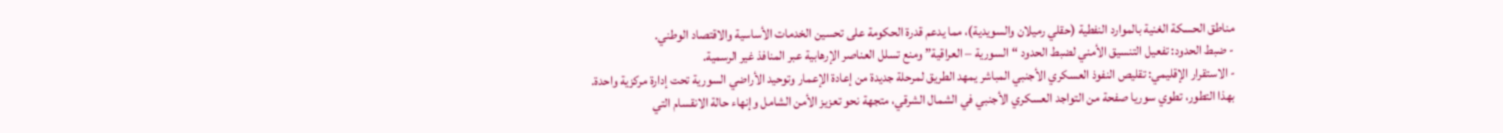مناطق الحسكة الغنية بالموارد النفطية (حقلي رميلان والسويدية)، مما يدعم قدرة الحكومة على تحسين الخدمات الأساسية والاقتصاد الوطني.
- ضبط الحدود: تفعيل التنسيق الأمني لضبط الحدود “السورية – العراقية” ومنع تسلل العناصر الإرهابية عبر المنافذ غير الرسمية.
- الاستقرار الإقليمي: تقليص النفوذ العسكري الأجنبي المباشر يمهد الطريق لمرحلة جديدة من إعادة الإعمار وتوحيد الأراضي السورية تحت إدارة مركزية واحدة.
بهذا التطور، تطوي سوريا صفحة من التواجد العسكري الأجنبي في الشمال الشرقي، متجهة نحو تعزيز الأمن الشامل وإنهاء حالة الانقسام التي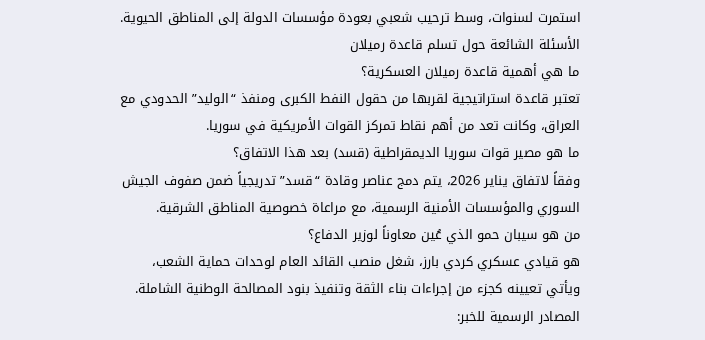استمرت لسنوات، وسط ترحيب شعبي بعودة مؤسسات الدولة إلى المناطق الحيوية.
الأسئلة الشائعة حول تسلم قاعدة رميلان
ما هي أهمية قاعدة رميلان العسكرية؟
تعتبر قاعدة استراتيجية لقربها من حقول النفط الكبرى ومنفذ “الوليد” الحدودي مع العراق، وكانت تعد من أهم نقاط تمركز القوات الأمريكية في سوريا.
ما هو مصير قوات سوريا الديمقراطية (قسد) بعد هذا الاتفاق؟
وفقاً لاتفاق يناير 2026، يتم دمج عناصر وقادة “قسد” تدريجياً ضمن صفوف الجيش السوري والمؤسسات الأمنية الرسمية، مع مراعاة خصوصية المناطق الشرقية.
من هو سيبان حمو الذي عُين معاوناً لوزير الدفاع؟
هو قيادي عسكري كردي بارز، شغل منصب القائد العام لوحدات حماية الشعب، ويأتي تعيينه كجزء من إجراءات بناء الثقة وتنفيذ بنود المصالحة الوطنية الشاملة.
المصادر الرسمية للخبر: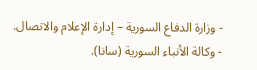- وزارة الدفاع السورية – إدارة الإعلام والاتصال.
- وكالة الأنباء السورية (سانا).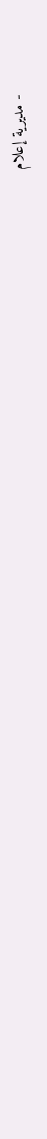- مديرية إعلام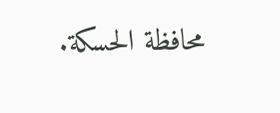محافظة الحسكة.